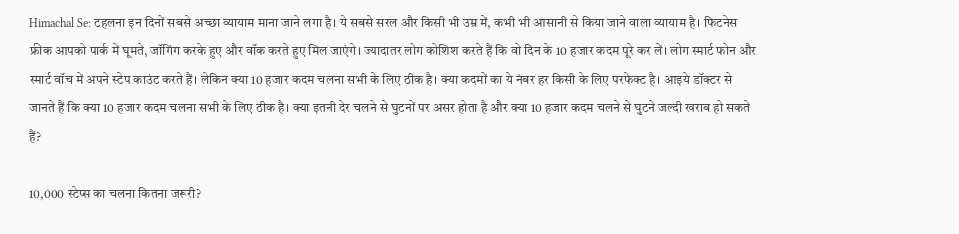Himachal Se: टहलना इन दिनों सबसे अच्छा व्यायाम माना जाने लगा है। ये सबसे सरल और किसी भी उम्र में, कभी भी आसानी से किया जाने वाला व्यायाम है। फिटनेस फ्रीक आपको पार्क में घूमते, जॉगिंग करके हुए और वॉक करते हुए मिल जाएंगे। ज्यादातर लोग कोशिश करते हैं कि वो दिन के 10 हजार कदम पूरे कर लें। लोग स्मार्ट फोन और स्मार्ट वॉच में अपने स्टेप काउंट करते हैं। लेकिन क्या 10 हजार कदम चलना सभी के लिए ठीक है। क्या कदमों का ये नंबर हर किसी के लिए परफेक्ट है। आइये डॉक्टर से जानते हैं कि क्या 10 हजार कदम चलना सभी के लिए ठीक है। क्या इतनी देर चलने से घुटनों पर असर होता है और क्या 10 हजार कदम चलने से घुटने जल्दी खराब हो सकते हैं?

10,000 स्टेप्स का चलना कितना जरूरी?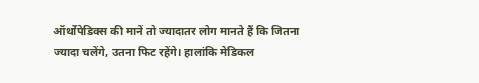ऑर्थोपेडिक्स की मानें तो ज्यादातर लोग मानते हैं कि जितना ज्यादा चलेंगे, उतना फिट रहेंगे। हालांकि मेडिकल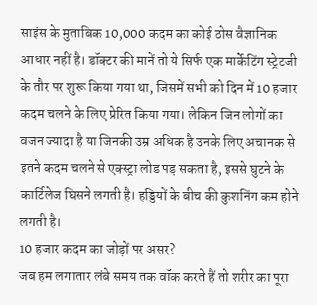साइंस के मुताबिक 10,000 कदम का कोई ठोस वैज्ञानिक आधार नहीं है। डॉक्टर की मानें तो ये सिर्फ एक मार्केटिंग स्ट्रेटजी के तौर पर शुरू किया गया था, जिसमें सभी को दिन में 10 हजार कदम चलने के लिए प्रेरित किया गया। लेकिन जिन लोगों का वजन ज्यादा है या जिनकी उम्र अधिक है उनके लिए अचानक से इतने कदम चलने से एक्स्ट्रा लोड पड़ सकता है, इससे घुटने के कार्टिलेज घिसने लगती है। हड्डियों के बीच की कुशनिंग कम होने लगती है।
10 हजार कदम का जोड़ों पर असर?
जब हम लगातार लंबे समय तक वॉक करते हैं तो शरीर का पूरा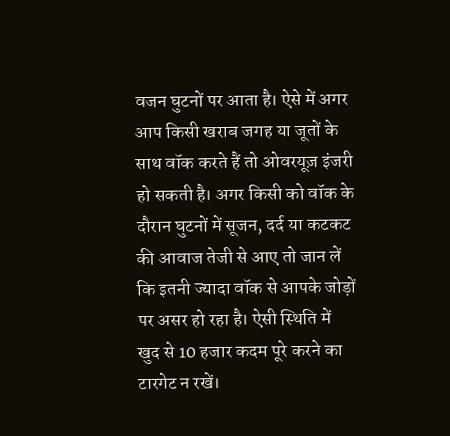वजन घुटनों पर आता है। ऐसे में अगर आप किसी खराब जगह या जूतों के साथ वॉक करते हैं तो ओवरयूज़ इंजरी हो सकती है। अगर किसी को वॉक के दौरान घुटनों में सूजन, दर्द या कटकट की आवाज तेजी से आए तो जान लें कि इतनी ज्यादा वॉक से आपके जोड़ों पर असर हो रहा है। ऐसी स्थिति में खुद से 10 हजार कदम पूरे करने का टारगेट न रखें।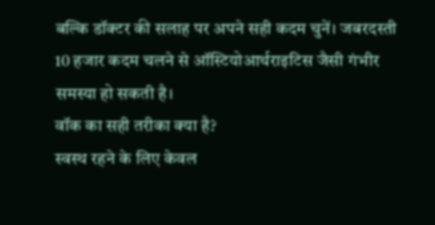बल्कि डॉक्टर की सलाह पर अपने सही कदम चुनें। जबरदस्ती 10 हजार कदम चलने से ऑस्टियोआर्थराइटिस जैसी गंभीर समस्या हो सकती है।
वॉक का सही तरीका क्या है?
स्वस्थ रहने के लिए केवल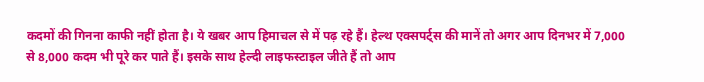कदमों की गिनना काफी नहीं होता है। ये खबर आप हिमाचल से में पढ़ रहे हैं। हेल्थ एक्सपर्ट्स की मानें तो अगर आप दिनभर में 7,000 से 8,000 कदम भी पूरे कर पाते हैं। इसके साथ हेल्दी लाइफस्टाइल जीते हैं तो आप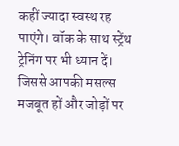कहीं ज्यादा स्वस्थ रह पाएंगे। वॉक के साथ स्ट्रेंथ ट्रेनिंग पर भी ध्यान दें। जिससे आपकी मसल्स मजबूत हों और जोड़ों पर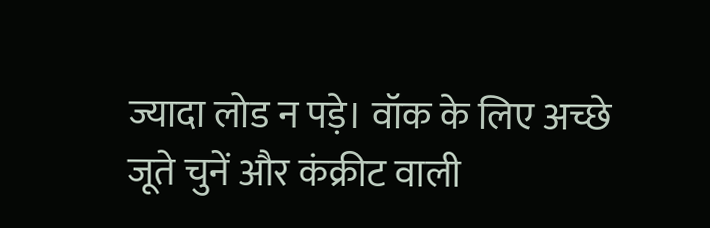ज्यादा लोड न पड़े। वॉक के लिए अच्छे जूते चुनें और कंक्रीट वाली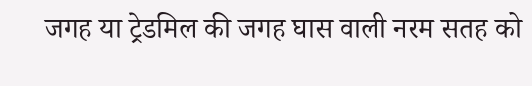जगह या ट्रेडमिल की जगह घास वाली नरम सतह को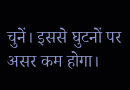चुनें। इससे घुटनों पर असर कम होगा।